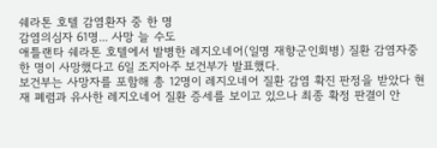쉐라톤 호텔 감염환자 중 한 명
감염의심자 61명... 사망 늘 수도
애틀랜타 쉐라톤 호텔에서 발병한 레지오네어(일명 재향군인회병) 질환 감염자중 한 명이 사망했다고 6일 조지아주 보건부가 발표했다.
보건부는 사망자를 포함해 총 12명이 레지오네어 질환 감염 확진 판정을 받았다 현재 폐렴과 유사한 레지오네어 질환 증세를 보이고 있으나 최종 확정 판결이 안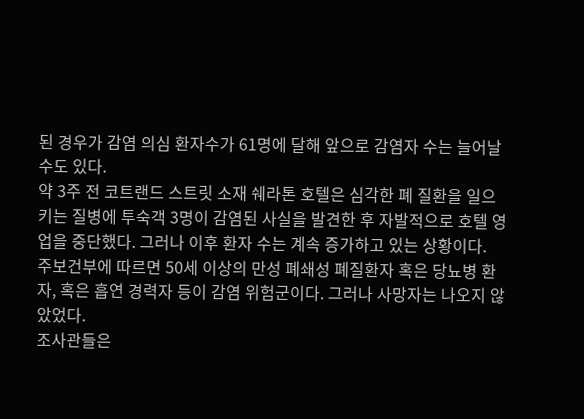된 경우가 감염 의심 환자수가 61명에 달해 앞으로 감염자 수는 늘어날 수도 있다.
약 3주 전 코트랜드 스트릿 소재 쉐라톤 호텔은 심각한 폐 질환을 일으키는 질병에 투숙객 3명이 감염된 사실을 발견한 후 자발적으로 호텔 영업을 중단했다. 그러나 이후 환자 수는 계속 증가하고 있는 상황이다.
주보건부에 따르면 50세 이상의 만성 폐쇄성 폐질환자 혹은 당뇨병 환자, 혹은 흡연 경력자 등이 감염 위험군이다. 그러나 사망자는 나오지 않았었다.
조사관들은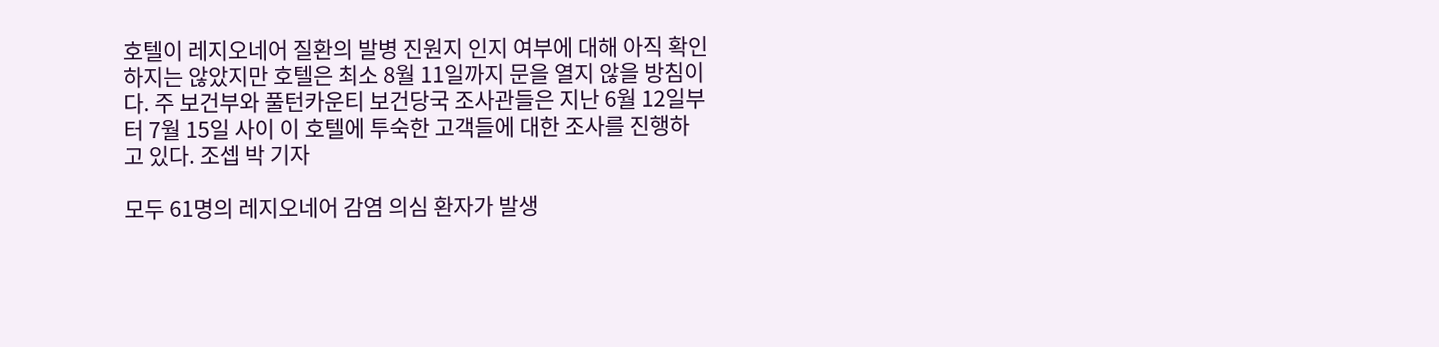호텔이 레지오네어 질환의 발병 진원지 인지 여부에 대해 아직 확인하지는 않았지만 호텔은 최소 8월 11일까지 문을 열지 않을 방침이다. 주 보건부와 풀턴카운티 보건당국 조사관들은 지난 6월 12일부터 7월 15일 사이 이 호텔에 투숙한 고객들에 대한 조사를 진행하고 있다. 조셉 박 기자

모두 61명의 레지오네어 감염 의심 환자가 발생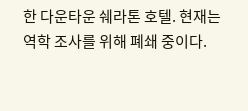한 다운타운 쉐라톤 호텔. 현재는 역학 조사를 위해 폐쇄 중이다.